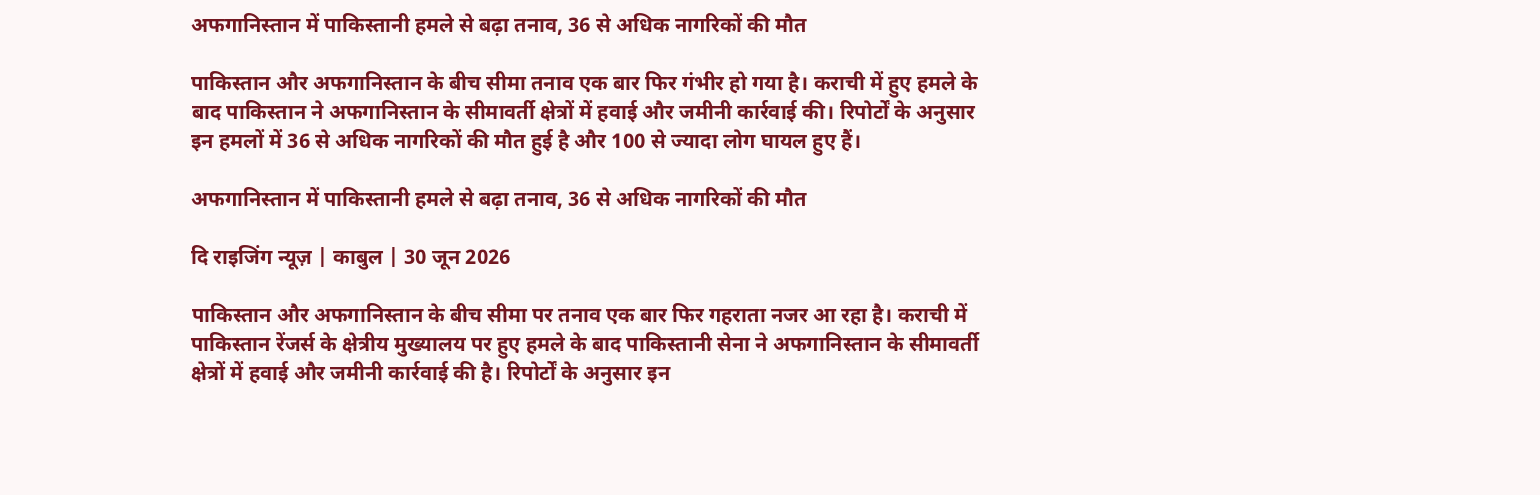अफगानिस्तान में पाकिस्तानी हमले से बढ़ा तनाव, 36 से अधिक नागरिकों की मौत

पाकिस्तान और अफगानिस्तान के बीच सीमा तनाव एक बार फिर गंभीर हो गया है। कराची में हुए हमले के बाद पाकिस्तान ने अफगानिस्तान के सीमावर्ती क्षेत्रों में हवाई और जमीनी कार्रवाई की। रिपोर्टों के अनुसार इन हमलों में 36 से अधिक नागरिकों की मौत हुई है और 100 से ज्यादा लोग घायल हुए हैं।

अफगानिस्तान में पाकिस्तानी हमले से बढ़ा तनाव, 36 से अधिक नागरिकों की मौत

दि राइजिंग न्यूज़ | काबुल | 30 जून 2026

पाकिस्तान और अफगानिस्तान के बीच सीमा पर तनाव एक बार फिर गहराता नजर आ रहा है। कराची में पाकिस्तान रेंजर्स के क्षेत्रीय मुख्यालय पर हुए हमले के बाद पाकिस्तानी सेना ने अफगानिस्तान के सीमावर्ती क्षेत्रों में हवाई और जमीनी कार्रवाई की है। रिपोर्टों के अनुसार इन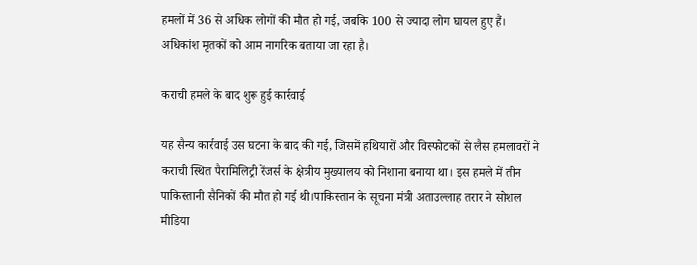हमलों में 36 से अधिक लोगों की मौत हो गई, जबकि 100 से ज्यादा लोग घायल हुए हैं। अधिकांश मृतकों को आम नागरिक बताया जा रहा है।

कराची हमले के बाद शुरू हुई कार्रवाई

यह सैन्य कार्रवाई उस घटना के बाद की गई, जिसमें हथियारों और विस्फोटकों से लैस हमलावरों ने कराची स्थित पैरामिलिट्री रेंजर्स के क्षेत्रीय मुख्यालय को निशाना बनाया था। इस हमले में तीन पाकिस्तानी सैनिकों की मौत हो गई थी।पाकिस्तान के सूचना मंत्री अताउल्लाह तरार ने सोशल मीडिया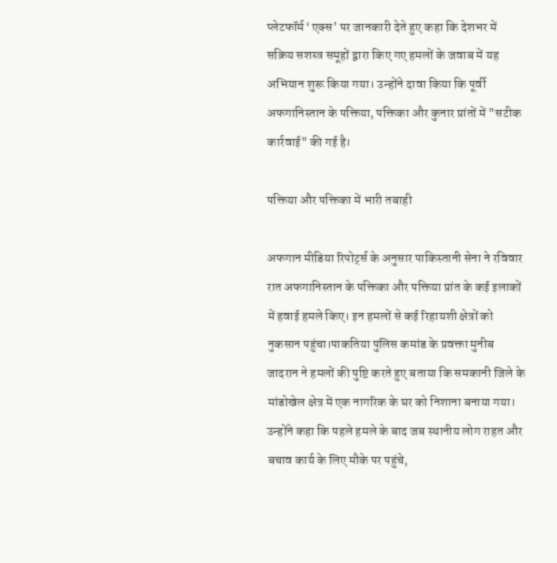प्लेटफॉर्म ‘एक्स’ पर जानकारी देते हुए कहा कि देशभर में सक्रिय सशस्त्र समूहों द्वारा किए गए हमलों के जवाब में यह अभियान शुरू किया गया। उन्होंने दावा किया कि पूर्वी अफगानिस्तान के पक्तिया, पक्तिका और कुनार प्रांतों में "सटीक कार्रवाई" की गई है।

पक्तिया और पक्तिका में भारी तबाही

अफगान मीडिया रिपोर्ट्स के अनुसार पाकिस्तानी सेना ने रविवार रात अफगानिस्तान के पक्तिका और पक्तिया प्रांत के कई इलाकों में हवाई हमले किए। इन हमलों से कई रिहायशी क्षेत्रों को नुकसान पहुंचा।पाकतिया पुलिस कमांड के प्रवक्ता मुनीब जादरान ने हमलों की पुष्टि करते हुए बताया कि समकानी जिले के मांडोखेल क्षेत्र में एक नागरिक के घर को निशाना बनाया गया। उन्होंने कहा कि पहले हमले के बाद जब स्थानीय लोग राहत और बचाव कार्य के लिए मौके पर पहुंचे,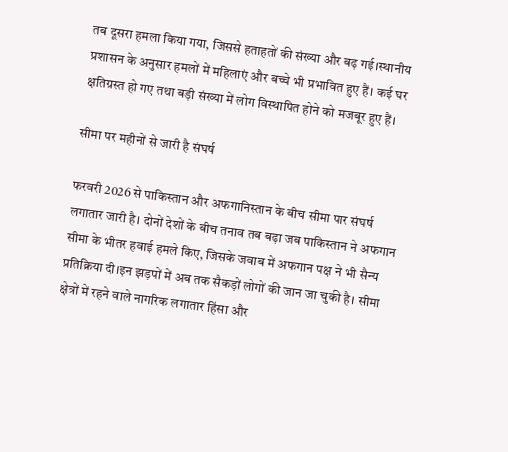तब दूसरा हमला किया गया, जिससे हताहतों की संख्या और बढ़ गई।स्थानीय प्रशासन के अनुसार हमलों में महिलाएं और बच्चे भी प्रभावित हुए हैं। कई घर क्षतिग्रस्त हो गए तथा बड़ी संख्या में लोग विस्थापित होने को मजबूर हुए हैं।

सीमा पर महीनों से जारी है संघर्ष

फरवरी 2026 से पाकिस्तान और अफगानिस्तान के बीच सीमा पार संघर्ष लगातार जारी है। दोनों देशों के बीच तनाव तब बढ़ा जब पाकिस्तान ने अफगान सीमा के भीतर हवाई हमले किए, जिसके जवाब में अफगान पक्ष ने भी सैन्य प्रतिक्रिया दी।इन झड़पों में अब तक सैकड़ों लोगों की जान जा चुकी है। सीमा क्षेत्रों में रहने वाले नागरिक लगातार हिंसा और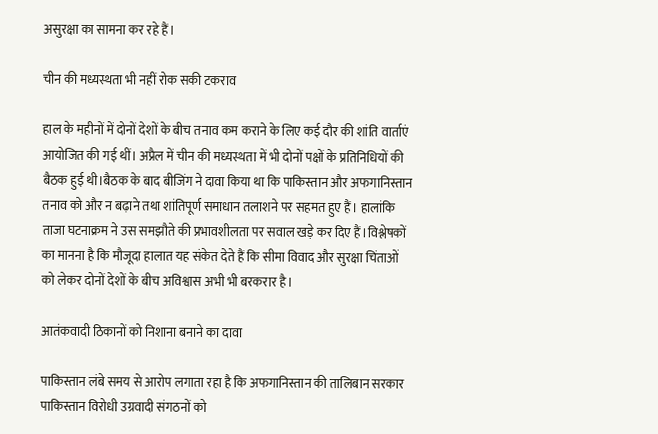असुरक्षा का सामना कर रहे हैं।

चीन की मध्यस्थता भी नहीं रोक सकी टकराव

हाल के महीनों में दोनों देशों के बीच तनाव कम कराने के लिए कई दौर की शांति वार्ताएं आयोजित की गई थीं। अप्रैल में चीन की मध्यस्थता में भी दोनों पक्षों के प्रतिनिधियों की बैठक हुई थी।बैठक के बाद बीजिंग ने दावा किया था कि पाकिस्तान और अफगानिस्तान तनाव को और न बढ़ाने तथा शांतिपूर्ण समाधान तलाशने पर सहमत हुए हैं। हालांकि ताजा घटनाक्रम ने उस समझौते की प्रभावशीलता पर सवाल खड़े कर दिए हैं।विश्लेषकों का मानना है कि मौजूदा हालात यह संकेत देते हैं कि सीमा विवाद और सुरक्षा चिंताओं को लेकर दोनों देशों के बीच अविश्वास अभी भी बरकरार है।

आतंकवादी ठिकानों को निशाना बनाने का दावा

पाकिस्तान लंबे समय से आरोप लगाता रहा है कि अफगानिस्तान की तालिबान सरकार पाकिस्तान विरोधी उग्रवादी संगठनों को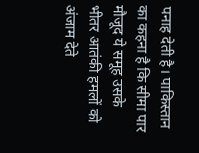पनाह देती है। पाकिस्तान का कहना है कि सीमा पार मौजूद ये समूह उसके भीतर आतंकी हमलों को अंजाम देते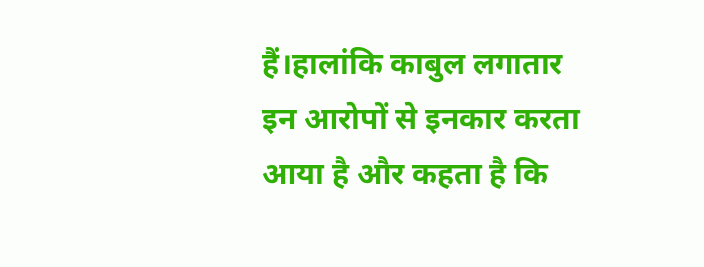हैं।हालांकि काबुल लगातार इन आरोपों से इनकार करता आया है और कहता है कि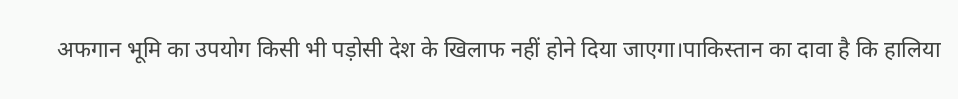अफगान भूमि का उपयोग किसी भी पड़ोसी देश के खिलाफ नहीं होने दिया जाएगा।पाकिस्तान का दावा है कि हालिया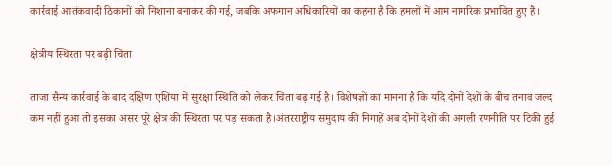कार्रवाई आतंकवादी ठिकानों को निशाना बनाकर की गई, जबकि अफगान अधिकारियों का कहना है कि हमलों में आम नागरिक प्रभावित हुए हैं।

क्षेत्रीय स्थिरता पर बढ़ी चिंता

ताजा सैन्य कार्रवाई के बाद दक्षिण एशिया में सुरक्षा स्थिति को लेकर चिंता बढ़ गई है। विशेषज्ञों का मानना है कि यदि दोनों देशों के बीच तनाव जल्द कम नहीं हुआ तो इसका असर पूरे क्षेत्र की स्थिरता पर पड़ सकता है।अंतरराष्ट्रीय समुदाय की निगाहें अब दोनों देशों की अगली रणनीति पर टिकी हुई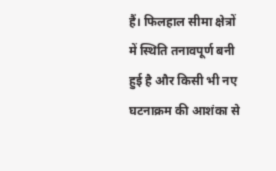हैं। फिलहाल सीमा क्षेत्रों में स्थिति तनावपूर्ण बनी हुई है और किसी भी नए घटनाक्रम की आशंका से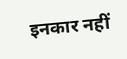इनकार नहीं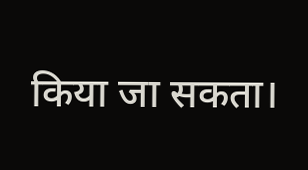किया जा सकता।